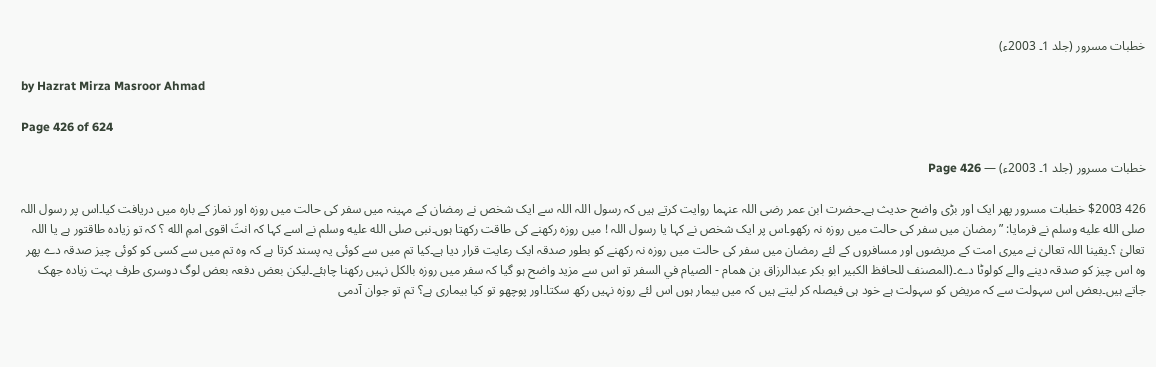خطبات مسرور (جلد 1۔ 2003ء)

by Hazrat Mirza Masroor Ahmad

Page 426 of 624

خطبات مسرور (جلد 1۔ 2003ء) — Page 426

426 $2003 خطبات مسرور پھر ایک اور بڑی واضح حدیث ہے۔حضرت ابن عمر رضی اللہ عنہما روایت کرتے ہیں کہ رسول اللہ اللہ سے ایک شخص نے رمضان کے مہینہ میں سفر کی حالت میں روزہ اور نماز کے بارہ میں دریافت کیا۔اس پر رسول اللہ صلى الله عليه وسلم نے فرمایا: ”رمضان میں سفر کی حالت میں روزہ نہ رکھو۔اس پر ایک شخص نے کہا یا رسول اللہ ! میں روزہ رکھنے کی طاقت رکھتا ہوں۔نبی صلى الله عليه وسلم نے اسے کہا کہ انتَ اقوی اممِ الله ؟ کہ تو زیادہ طاقتور ہے یا اللہ تعالیٰ ؟۔یقینا اللہ تعالیٰ نے میری امت کے مریضوں اور مسافروں کے لئے رمضان میں سفر کی حالت میں روزہ نہ رکھنے کو بطور صدقہ ایک رعایت قرار دیا ہے۔کیا تم میں سے کوئی یہ پسند کرتا ہے کہ وہ تم میں سے کسی کو کوئی چیز صدقہ دے پھر وہ اس چیز کو صدقہ دینے والے کولوٹا دے۔(المصنف للحافظ الكبير ابو بكر عبدالرزاق بن همام - الصيام في السفر تو اس سے مزید واضح ہو گیا کہ سفر میں روزہ بالکل نہیں رکھنا چاہئے۔لیکن بعض دفعہ بعض لوگ دوسری طرف بہت زیادہ جھک جاتے ہیں۔بعض اس سہولت سے کہ مریض کو سہولت ہے خود ہی فیصلہ کر لیتے ہیں کہ میں بیمار ہوں اس لئے روزہ نہیں رکھ سکتا۔اور پوچھو تو کیا بیماری ہے؟ تم تو جوان آدمی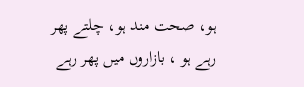ہو، صحت مند ہو، چلتے پھر رہے ہو ، بازاروں میں پھر رہے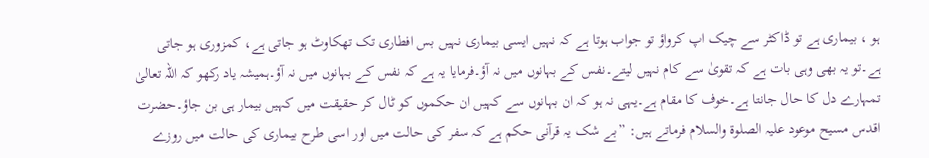ہو ، بیماری ہے تو ڈاکٹر سے چیک اپ کرواؤ تو جواب ہوتا ہے کہ نہیں ایسی بیماری نہیں بس افطاری تک تھکاوٹ ہو جاتی ہے، کمزوری ہو جاتی ہے۔تو یہ بھی وہی بات ہے کہ تقویٰ سے کام نہیں لیتے۔نفس کے بہانوں میں نہ آؤ۔فرمایا یہ ہے کہ نفس کے بہانوں میں نہ آؤ۔ہمیشہ یاد رکھو کہ اللہ تعالیٰ تمہارے دل کا حال جانتا ہے۔خوف کا مقام ہے۔یہی نہ ہو کہ ان بہانوں سے کہیں ان حکموں کو ٹال کر حقیقت میں کہیں بیمار ہی بن جاؤ۔حضرت اقدس مسیح موعود علیہ الصلوۃ والسلام فرماتے ہیں: ”بے شک یہ قرآنی حکم ہے کہ سفر کی حالت میں اور اسی طرح بیماری کی حالت میں روزے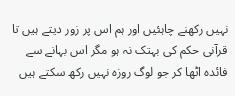نہیں رکھنے چاہئیں اور ہم اس پر زور دیتے ہیں تا قرآنی حکم کی بہتک نہ ہو مگر اس بہانے سے فائدہ اٹھا کر جو لوگ روزہ نہیں رکھ سکتے ہیں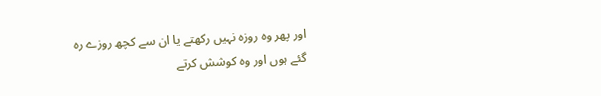اور پھر وہ روزہ نہیں رکھتے یا ان سے کچھ روزے رہ گئے ہوں اور وہ کوشش کرتے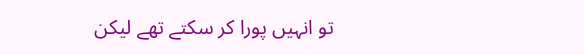تو انہیں پورا کر سکتے تھے لیکن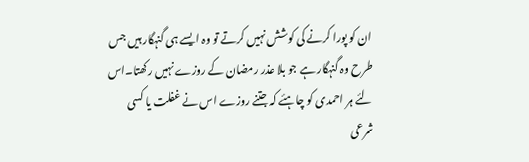ان کو پورا کرنے کی کوشش نہیں کرتے تو وہ ایسے ہی گنہگار ہیں جس طرح وہ گنہگار ہے جو بلا عذر رمضان کے روزے نہیں رکھتا۔اس لئے ہر احمدی کو چاہئے کہ جتنے روزے اس نے غفلت یا کسی شرعی